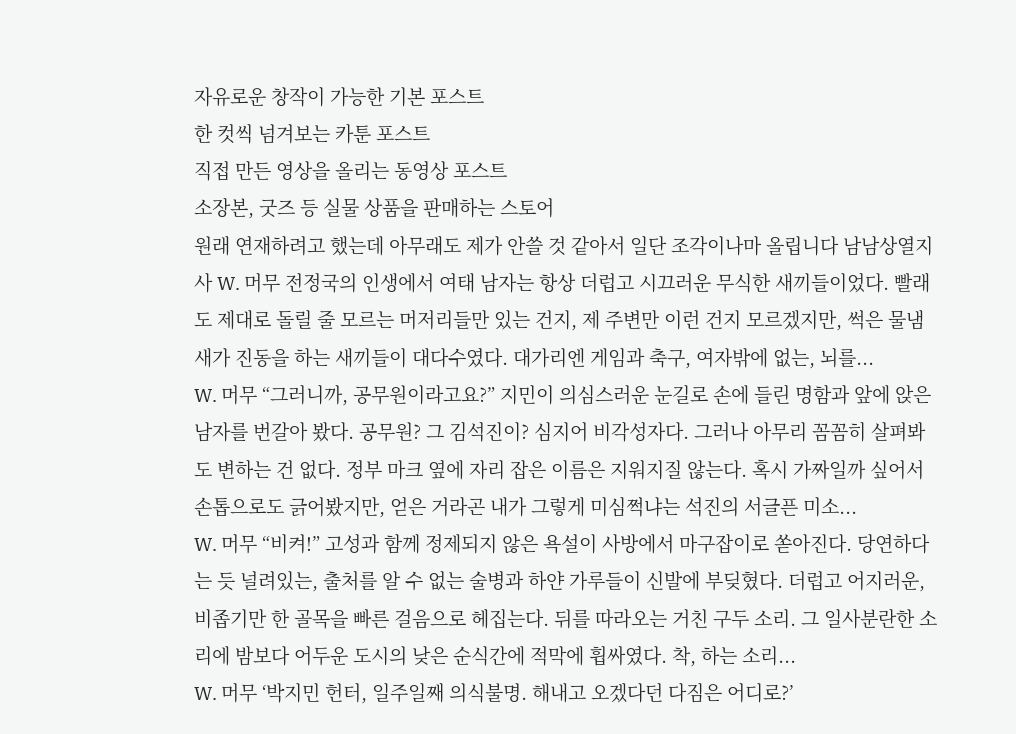자유로운 창작이 가능한 기본 포스트
한 컷씩 넘겨보는 카툰 포스트
직접 만든 영상을 올리는 동영상 포스트
소장본, 굿즈 등 실물 상품을 판매하는 스토어
원래 연재하려고 했는데 아무래도 제가 안쓸 것 같아서 일단 조각이나마 올립니다 남남상열지사 W. 머무 전정국의 인생에서 여태 남자는 항상 더럽고 시끄러운 무식한 새끼들이었다. 빨래도 제대로 돌릴 줄 모르는 머저리들만 있는 건지, 제 주변만 이런 건지 모르겠지만, 썩은 물냄새가 진동을 하는 새끼들이 대다수였다. 대가리엔 게임과 축구, 여자밖에 없는, 뇌를...
W. 머무 “그러니까, 공무원이라고요?” 지민이 의심스러운 눈길로 손에 들린 명함과 앞에 앉은 남자를 번갈아 봤다. 공무원? 그 김석진이? 심지어 비각성자다. 그러나 아무리 꼼꼼히 살펴봐도 변하는 건 없다. 정부 마크 옆에 자리 잡은 이름은 지워지질 않는다. 혹시 가짜일까 싶어서 손톱으로도 긁어봤지만, 얻은 거라곤 내가 그렇게 미심쩍냐는 석진의 서글픈 미소...
W. 머무 “비켜!” 고성과 함께 정제되지 않은 욕설이 사방에서 마구잡이로 쏟아진다. 당연하다는 듯 널려있는, 출처를 알 수 없는 술병과 하얀 가루들이 신발에 부딪혔다. 더럽고 어지러운, 비좁기만 한 골목을 빠른 걸음으로 헤집는다. 뒤를 따라오는 거친 구두 소리. 그 일사분란한 소리에 밤보다 어두운 도시의 낮은 순식간에 적막에 휩싸였다. 착, 하는 소리...
W. 머무 ‘박지민 헌터, 일주일째 의식불명. 해내고 오겠다던 다짐은 어디로?’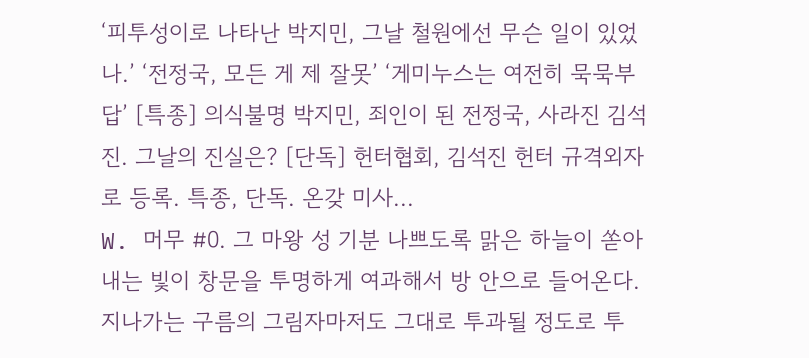‘피투성이로 나타난 박지민, 그날 철원에선 무슨 일이 있었나.’ ‘전정국, 모든 게 제 잘못’ ‘게미누스는 여전히 묵묵부답’ [특종] 의식불명 박지민, 죄인이 된 전정국, 사라진 김석진. 그날의 진실은? [단독] 헌터협회, 김석진 헌터 규격외자로 등록. 특종, 단독. 온갖 미사...
W. 머무 #0. 그 마왕 성 기분 나쁘도록 맑은 하늘이 쏟아내는 빛이 창문을 투명하게 여과해서 방 안으로 들어온다. 지나가는 구름의 그림자마저도 그대로 투과될 정도로 투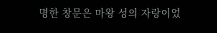명한 창문은 마왕 성의 자랑이었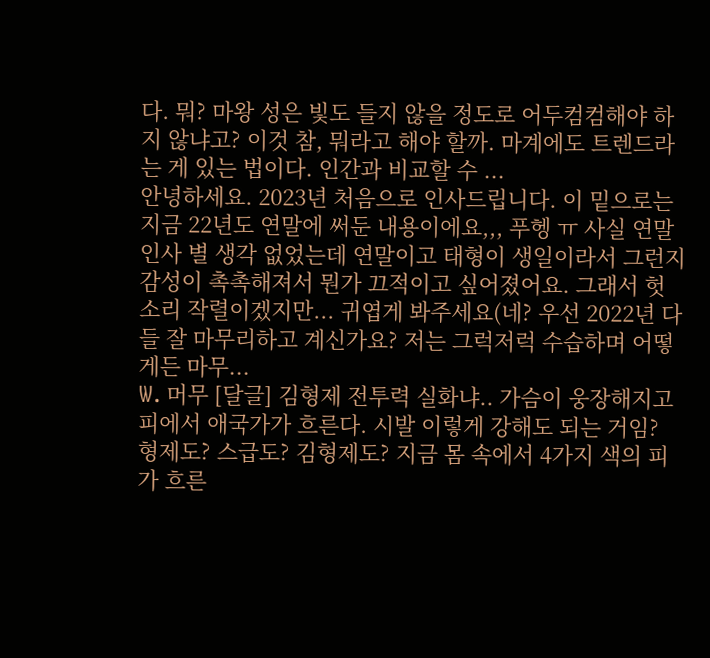다. 뭐? 마왕 성은 빛도 들지 않을 정도로 어두컴컴해야 하지 않냐고? 이것 참, 뭐라고 해야 할까. 마계에도 트렌드라는 게 있는 법이다. 인간과 비교할 수 ...
안녕하세요. 2023년 처음으로 인사드립니다. 이 밑으로는 지금 22년도 연말에 써둔 내용이에요,,, 푸헹 ㅠ 사실 연말인사 별 생각 없었는데 연말이고 태형이 생일이라서 그런지 감성이 촉촉해져서 뭔가 끄적이고 싶어졌어요. 그래서 헛소리 작렬이겠지만... 귀엽게 봐주세요(네? 우선 2022년 다들 잘 마무리하고 계신가요? 저는 그럭저럭 수습하며 어떻게든 마무...
W. 머무 [달글] 김형제 전투력 실화냐.. 가슴이 웅장해지고 피에서 애국가가 흐른다. 시발 이렇게 강해도 되는 거임? 형제도? 스급도? 김형제도? 지금 몸 속에서 4가지 색의 피가 흐른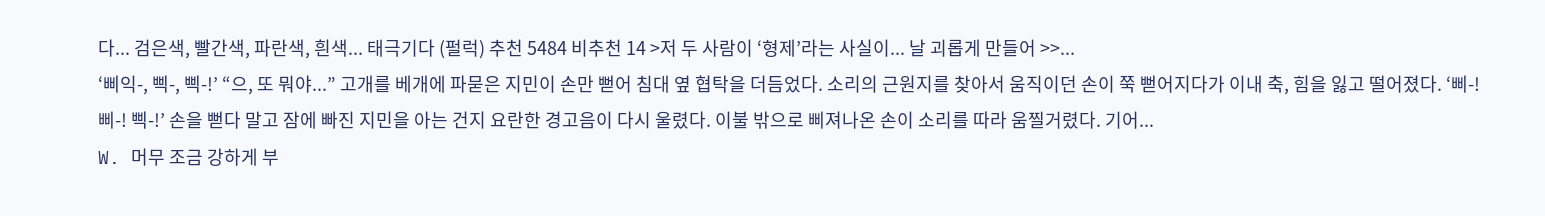다... 검은색, 빨간색, 파란색, 흰색... 태극기다 (펄럭) 추천 5484 비추천 14 >저 두 사람이 ‘형제’라는 사실이... 날 괴롭게 만들어 >>...
‘삐익-, 삑-, 삑-!’ “으, 또 뭐야...” 고개를 베개에 파묻은 지민이 손만 뻗어 침대 옆 협탁을 더듬었다. 소리의 근원지를 찾아서 움직이던 손이 쭉 뻗어지다가 이내 축, 힘을 잃고 떨어졌다. ‘삐-! 삐-! 삑-!’ 손을 뻗다 말고 잠에 빠진 지민을 아는 건지 요란한 경고음이 다시 울렸다. 이불 밖으로 삐져나온 손이 소리를 따라 움찔거렸다. 기어...
W. 머무 조금 강하게 부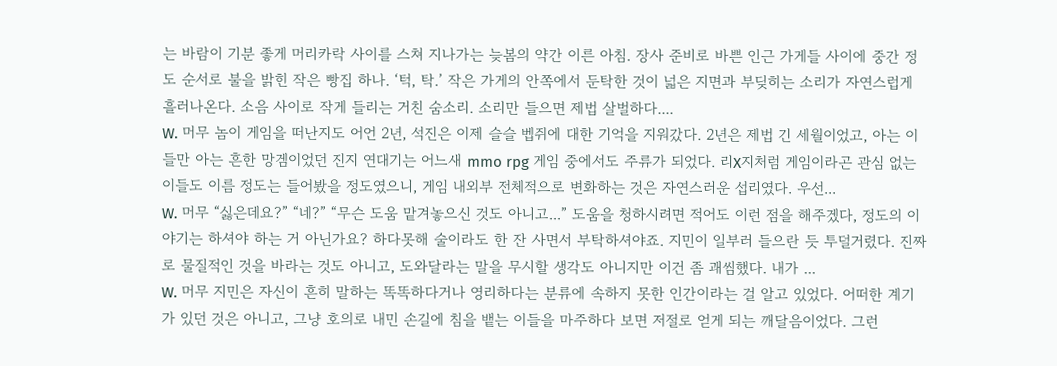는 바람이 기분 좋게 머리카락 사이를 스쳐 지나가는 늦봄의 약간 이른 아침. 장사 준비로 바쁜 인근 가게들 사이에 중간 정도 순서로 불을 밝힌 작은 빵집 하나. ‘턱, 탁.’ 작은 가게의 안쪽에서 둔탁한 것이 넓은 지면과 부딪히는 소리가 자연스럽게 흘러나온다. 소음 사이로 작게 들리는 거친 숨소리. 소리만 들으면 제법 살벌하다....
W. 머무 놈이 게임을 떠난지도 어언 2년, 석진은 이제 슬슬 벱쥐에 대한 기억을 지워갔다. 2년은 제법 긴 세월이었고, 아는 이들만 아는 흔한 망겜이었던 진지 연대기는 어느새 mmo rpg 게임 중에서도 주류가 되었다. 리X지처럼 게임이라곤 관심 없는 이들도 이름 정도는 들어봤을 정도였으니, 게임 내외부 전체적으로 변화하는 것은 자연스러운 섭리였다. 우선...
W. 머무 “싫은데요?” “네?” “무슨 도움 맡겨놓으신 것도 아니고...” 도움을 청하시려면 적어도 이런 점을 해주겠다, 정도의 이야기는 하셔야 하는 거 아닌가요? 하다못해 술이라도 한 잔 사면서 부탁하셔야죠. 지민이 일부러 들으란 듯 투덜거렸다. 진짜로 물질적인 것을 바라는 것도 아니고, 도와달라는 말을 무시할 생각도 아니지만 이건 좀 괘씸했다. 내가 ...
W. 머무 지민은 자신이 흔히 말하는 똑똑하다거나 영리하다는 분류에 속하지 못한 인간이라는 걸 알고 있었다. 어떠한 계기가 있던 것은 아니고, 그냥 호의로 내민 손길에 침을 뱉는 이들을 마주하다 보면 저절로 얻게 되는 깨달음이었다. 그런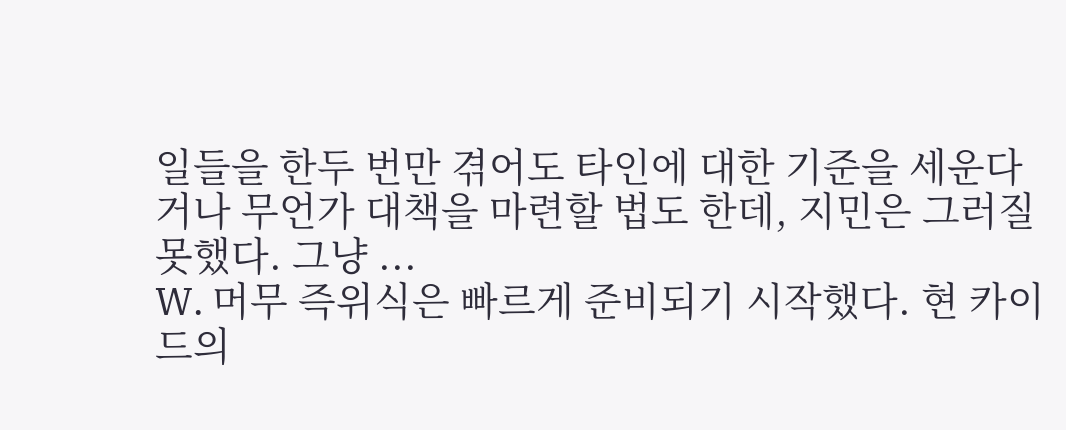일들을 한두 번만 겪어도 타인에 대한 기준을 세운다거나 무언가 대책을 마련할 법도 한데, 지민은 그러질 못했다. 그냥 ...
W. 머무 즉위식은 빠르게 준비되기 시작했다. 현 카이드의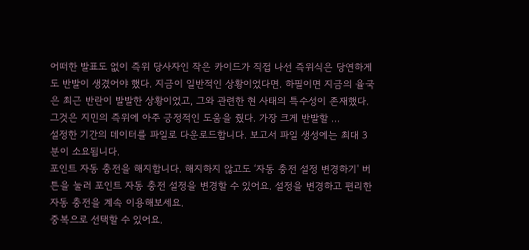어떠한 발표도 없이 즉위 당사자인 작은 카이드가 직접 나선 즉위식은 당연하게도 반발이 생겼어야 했다. 지금이 일반적인 상황이었다면. 하필이면 지금의 율국은 최근 반란이 발발한 상황이었고, 그와 관련한 현 사태의 특수성이 존재했다. 그것은 지민의 즉위에 아주 긍정적인 도움을 줬다. 가장 크게 반발할 ...
설정한 기간의 데이터를 파일로 다운로드합니다. 보고서 파일 생성에는 최대 3분이 소요됩니다.
포인트 자동 충전을 해지합니다. 해지하지 않고도 ‘자동 충전 설정 변경하기' 버튼을 눌러 포인트 자동 충전 설정을 변경할 수 있어요. 설정을 변경하고 편리한 자동 충전을 계속 이용해보세요.
중복으로 선택할 수 있어요.